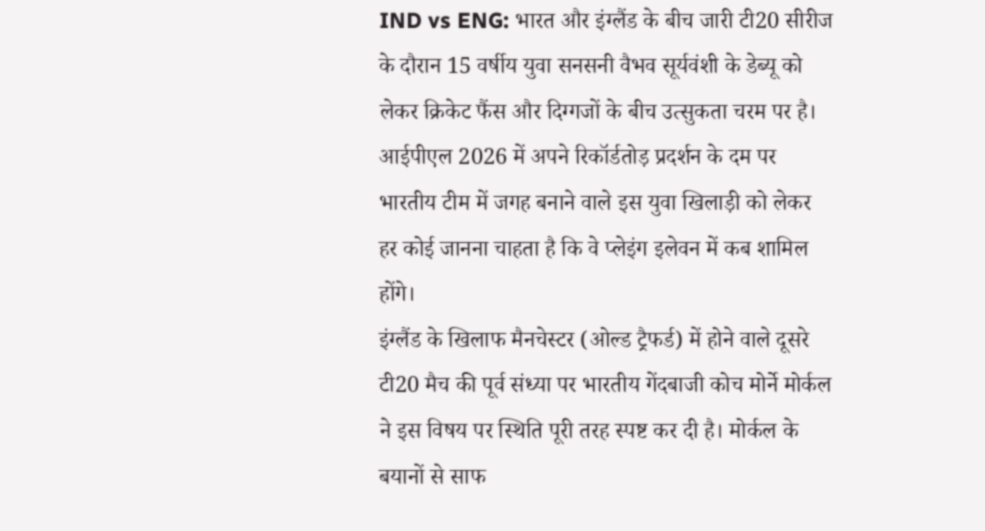IND vs ENG: भारत और इंग्लैंड के बीच जारी टी20 सीरीज के दौरान 15 वर्षीय युवा सनसनी वैभव सूर्यवंशी के डेब्यू को लेकर क्रिकेट फैंस और दिग्गजों के बीच उत्सुकता चरम पर है। आईपीएल 2026 में अपने रिकॉर्डतोड़ प्रदर्शन के दम पर भारतीय टीम में जगह बनाने वाले इस युवा खिलाड़ी को लेकर हर कोई जानना चाहता है कि वे प्लेइंग इलेवन में कब शामिल होंगे।
इंग्लैंड के खिलाफ मैनचेस्टर (ओल्ड ट्रैफर्ड) में होने वाले दूसरे टी20 मैच की पूर्व संध्या पर भारतीय गेंदबाजी कोच मोर्ने मोर्कल ने इस विषय पर स्थिति पूरी तरह स्पष्ट कर दी है। मोर्कल के बयानों से साफ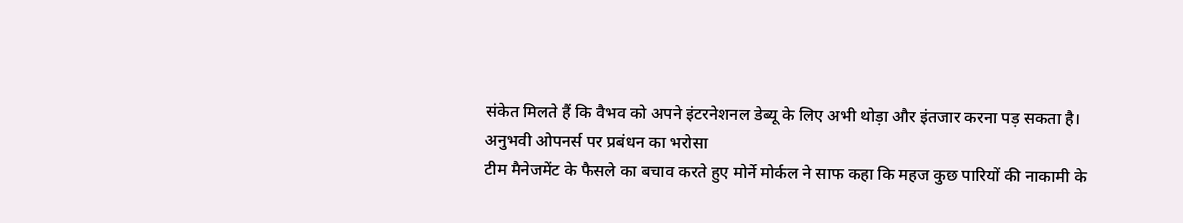संकेत मिलते हैं कि वैभव को अपने इंटरनेशनल डेब्यू के लिए अभी थोड़ा और इंतजार करना पड़ सकता है।
अनुभवी ओपनर्स पर प्रबंधन का भरोसा
टीम मैनेजमेंट के फैसले का बचाव करते हुए मोर्ने मोर्कल ने साफ कहा कि महज कुछ पारियों की नाकामी के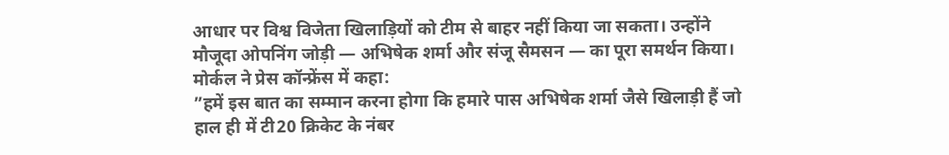आधार पर विश्व विजेता खिलाड़ियों को टीम से बाहर नहीं किया जा सकता। उन्होंने मौजूदा ओपनिंग जोड़ी — अभिषेक शर्मा और संजू सैमसन — का पूरा समर्थन किया।
मोर्कल ने प्रेस कॉन्फ्रेंस में कहा:
”हमें इस बात का सम्मान करना होगा कि हमारे पास अभिषेक शर्मा जैसे खिलाड़ी हैं जो हाल ही में टी20 क्रिकेट के नंबर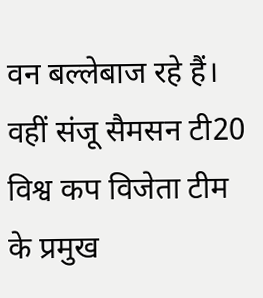वन बल्लेबाज रहे हैं। वहीं संजू सैमसन टी20 विश्व कप विजेता टीम के प्रमुख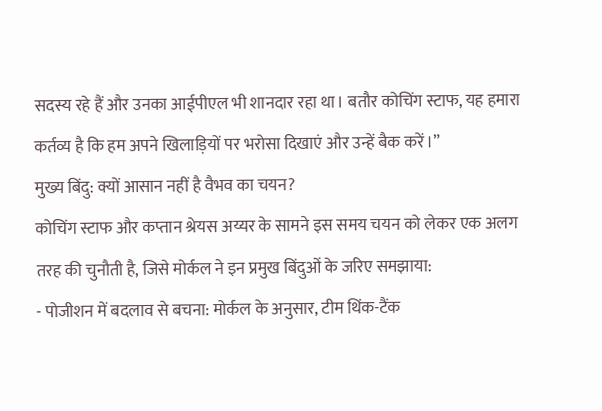सदस्य रहे हैं और उनका आईपीएल भी शानदार रहा था। बतौर कोचिंग स्टाफ, यह हमारा कर्तव्य है कि हम अपने खिलाड़ियों पर भरोसा दिखाएं और उन्हें बैक करें।”
मुख्य बिंदु: क्यों आसान नहीं है वैभव का चयन?
कोचिंग स्टाफ और कप्तान श्रेयस अय्यर के सामने इस समय चयन को लेकर एक अलग तरह की चुनौती है, जिसे मोर्कल ने इन प्रमुख बिंदुओं के जरिए समझाया:
- पोजीशन में बदलाव से बचना: मोर्कल के अनुसार, टीम थिंक-टैंक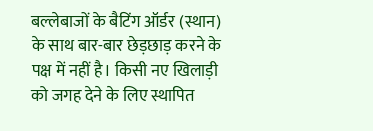बल्लेबाजों के बैटिंग ऑर्डर (स्थान) के साथ बार-बार छेड़छाड़ करने के पक्ष में नहीं है। किसी नए खिलाड़ी को जगह देने के लिए स्थापित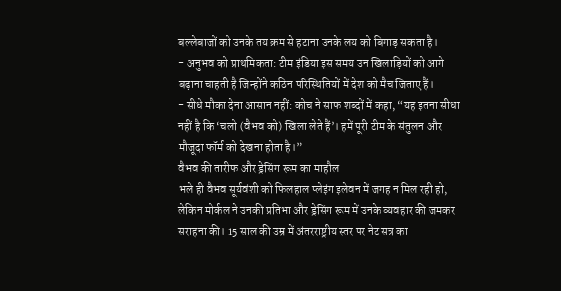बल्लेबाजों को उनके तय क्रम से हटाना उनके लय को बिगाड़ सकता है।
- अनुभव को प्राथमिकता: टीम इंडिया इस समय उन खिलाड़ियों को आगे बढ़ाना चाहती है जिन्होंने कठिन परिस्थितियों में देश को मैच जिताए हैं।
- सीधे मौका देना आसान नहीं: कोच ने साफ शब्दों में कहा, “यह इतना सीधा नहीं है कि ‘चलो (वैभव को) खिला लेते हैं’। हमें पूरी टीम के संतुलन और मौजूदा फॉर्म को देखना होता है।”
वैभव की तारीफ और ड्रेसिंग रूम का माहौल
भले ही वैभव सूर्यवंशी को फिलहाल प्लेइंग इलेवन में जगह न मिल रही हो, लेकिन मोर्कल ने उनकी प्रतिभा और ड्रेसिंग रूम में उनके व्यवहार की जमकर सराहना की। 15 साल की उम्र में अंतरराष्ट्रीय स्तर पर नेट सत्र का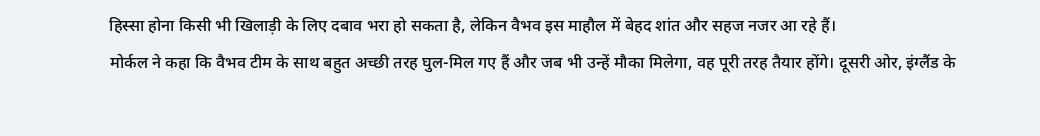हिस्सा होना किसी भी खिलाड़ी के लिए दबाव भरा हो सकता है, लेकिन वैभव इस माहौल में बेहद शांत और सहज नजर आ रहे हैं।
मोर्कल ने कहा कि वैभव टीम के साथ बहुत अच्छी तरह घुल-मिल गए हैं और जब भी उन्हें मौका मिलेगा, वह पूरी तरह तैयार होंगे। दूसरी ओर, इंग्लैंड के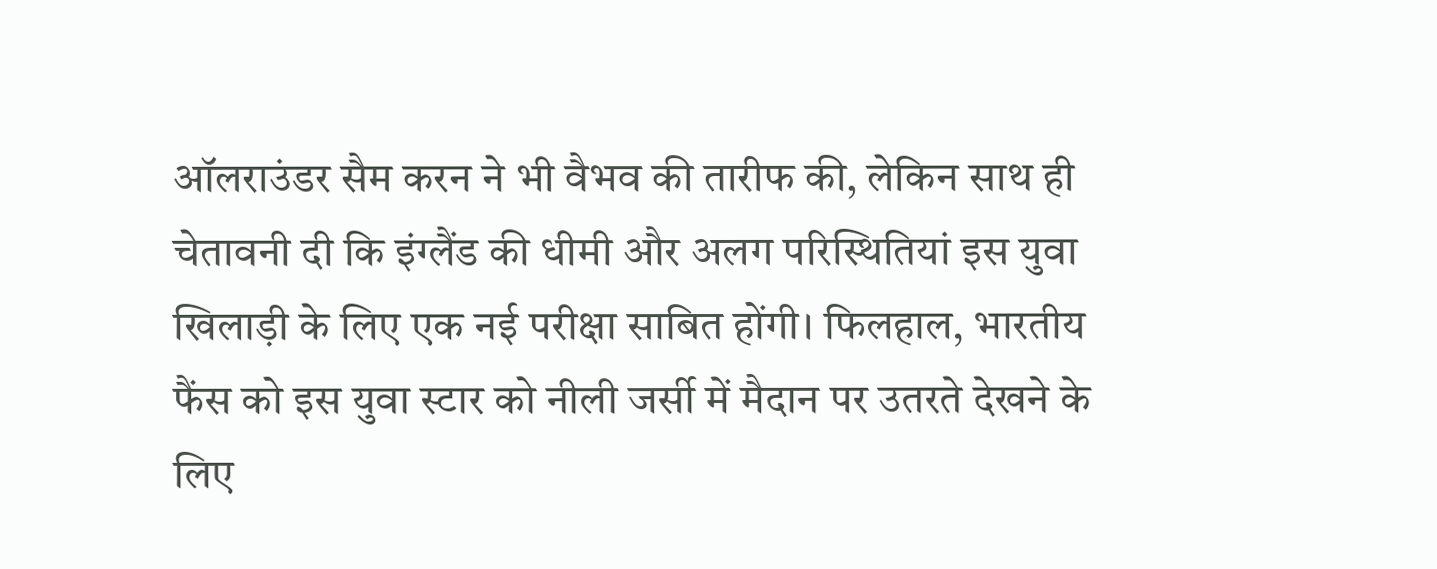ऑलराउंडर सैम करन ने भी वैभव की तारीफ की, लेकिन साथ ही चेतावनी दी कि इंग्लैंड की धीमी और अलग परिस्थितियां इस युवा खिलाड़ी के लिए एक नई परीक्षा साबित होंगी। फिलहाल, भारतीय फैंस को इस युवा स्टार को नीली जर्सी में मैदान पर उतरते देखने के लिए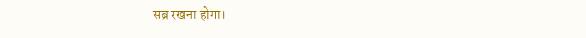सब्र रखना होगा।